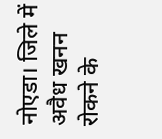नोएडा। जिले में अवैध खनन रोकने के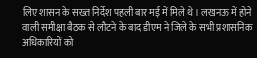लिए शासन के सख्त निर्देश पहली बार मई में मिले थे। लखनऊ में होने वाली समीक्षा बैठक से लौटने के बाद डीएम ने जिले के सभी प्रशासनिक अधिकारियों को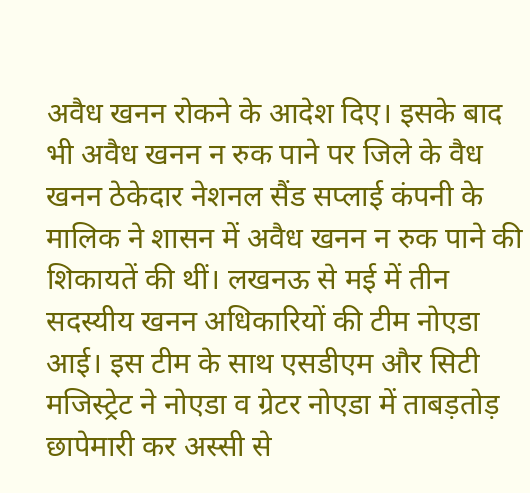अवैध खनन रोकने के आदेश दिए। इसके बाद भी अवैध खनन न रुक पाने पर जिले के वैध खनन ठेकेदार नेशनल सैंड सप्लाई कंपनी के मालिक ने शासन में अवैध खनन न रुक पाने की शिकायतें की थीं। लखनऊ से मई में तीन सदस्यीय खनन अधिकारियों की टीम नोएडा आई। इस टीम के साथ एसडीएम और सिटी मजिस्ट्रेट ने नोएडा व ग्रेटर नोएडा में ताबड़तोड़ छापेमारी कर अस्सी से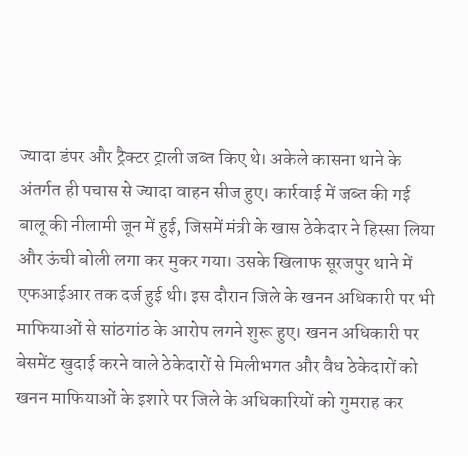ज्यादा डंपर और ट्रैक्टर ट्राली जब्त किए थे। अकेले कासना थाने के अंतर्गत ही पचास से ज्यादा वाहन सीज हुए। कार्रवाई में जब्त की गई बालू की नीलामी जून में हुई, जिसमें मंत्री के खास ठेकेदार ने हिस्सा लिया और ऊंची बोली लगा कर मुकर गया। उसके खिलाफ सूरजपुर थाने में एफआईआर तक दर्ज हुई थी। इस दौरान जिले के खनन अधिकारी पर भी माफियाओं से सांठगांठ के आरोप लगने शुरू हुए। खनन अधिकारी पर बेसमेंट खुदाई करने वाले ठेकेदारों से मिलीभगत और वैध ठेकेदारों को खनन माफियाओं के इशारे पर जिले के अधिकारियों को गुमराह कर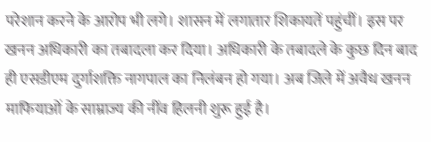परेशान करने के आरोप भी लगे। शासन में लगातार शिकायतें पहुंचीं। इस पर खनन अधिकारी का तबादला कर दिया। अधिकारी के तबादले के कुछ दिन बाद ही एसडीएम दुर्गाशक्ति नागपाल का निलंबन हो गया। अब जिले में अवैध खनन माफियाओं के साम्राज्य की नींव हिलनी शुरू हुई है।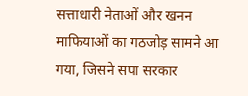सत्ताधारी नेताओं और खनन माफियाओं का गठजोड़ सामने आ गया, जिसने सपा सरकार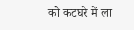को कटघरे में ला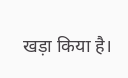खड़ा किया है।